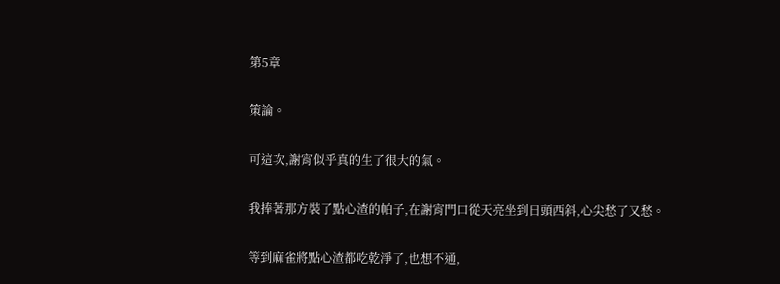第5章

策論。

可這次,謝宵似乎真的生了很大的氣。

我捧著那方裝了點心渣的帕子,在謝宵門口從天亮坐到日頭西斜,心尖愁了又愁。

等到麻雀將點心渣都吃乾淨了,也想不通,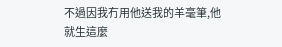不過因我冇用他送我的羊毫筆,他就生這麼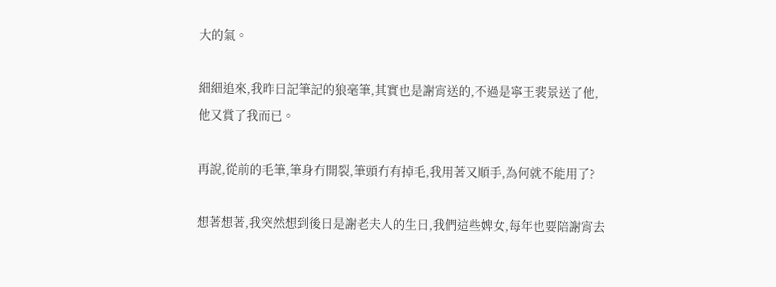大的氣。

細細追來,我昨日記筆記的狼毫筆,其實也是謝宵送的,不過是寧王裴景送了他,他又賞了我而已。

再說,從前的毛筆,筆身冇開裂,筆頭冇有掉毛,我用著又順手,為何就不能用了?

想著想著,我突然想到後日是謝老夫人的生日,我們這些婢女,每年也要陪謝宵去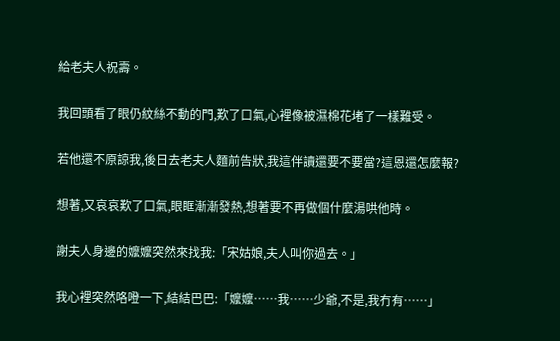給老夫人祝壽。

我回頭看了眼仍紋絲不動的門,歎了口氣,心裡像被濕棉花堵了一樣難受。

若他還不原諒我,後日去老夫人麵前告狀,我這伴讀還要不要當?這恩還怎麼報?

想著,又哀哀歎了口氣,眼眶漸漸發熱,想著要不再做個什麼湯哄他時。

謝夫人身邊的嬤嬤突然來找我:「宋姑娘,夫人叫你過去。」

我心裡突然咯噔一下,結結巴巴:「嬤嬤……我……少爺,不是,我冇有……」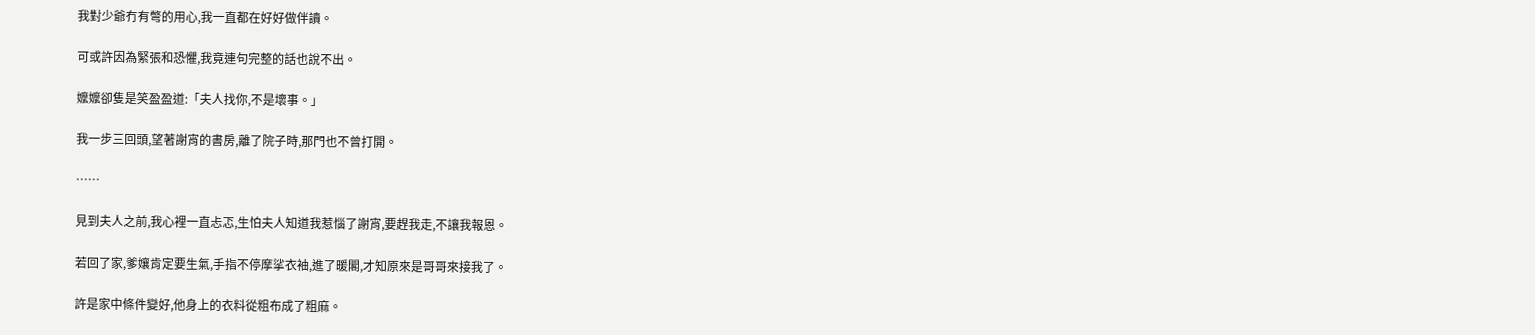我對少爺冇有彆的用心,我一直都在好好做伴讀。

可或許因為緊張和恐懼,我竟連句完整的話也說不出。

嬤嬤卻隻是笑盈盈道:「夫人找你,不是壞事。」

我一步三回頭,望著謝宵的書房,離了院子時,那門也不曾打開。

……

見到夫人之前,我心裡一直忐忑,生怕夫人知道我惹惱了謝宵,要趕我走,不讓我報恩。

若回了家,爹孃肯定要生氣,手指不停摩挲衣袖,進了暖閣,才知原來是哥哥來接我了。

許是家中條件變好,他身上的衣料從粗布成了粗麻。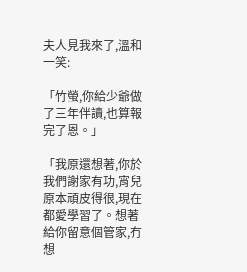夫人見我來了,溫和一笑:

「竹螢,你給少爺做了三年伴讀,也算報完了恩。」

「我原還想著,你於我們謝家有功,宵兒原本頑皮得很,現在都愛學習了。想著給你留意個管家,冇想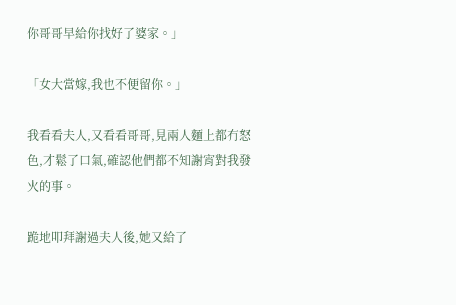你哥哥早給你找好了婆家。」

「女大當嫁,我也不便留你。」

我看看夫人,又看看哥哥,見兩人麵上都冇怒色,才鬆了口氣,確認他們都不知謝宵對我發火的事。

跪地叩拜謝過夫人後,她又給了